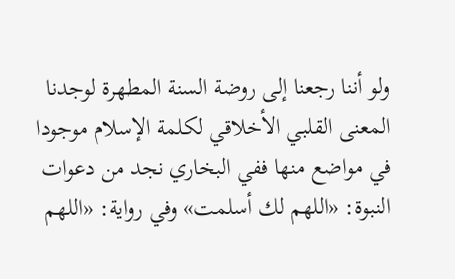ولو أننا رجعنا إلى روضة السنة المطهرة لوجدنا المعنى القلبي الأخلاقي لكلمة الإسلام موجودا في مواضع منها ففي البخاري نجد من دعوات النبوة: «اللهم لك أسلمت» وفي رواية: «اللهم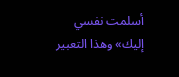أسلمت نفسي إليك» وهذا التعبير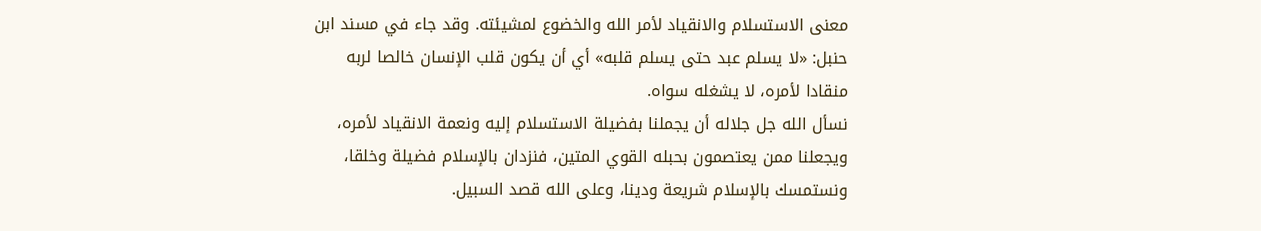معنى الاستسلام والانقياد لأمر الله والخضوع لمشيئته. وقد جاء في مسند ابن حنبل: «لا يسلم عبد حتى يسلم قلبه» أي أن يكون قلب الإنسان خالصا لربه منقادا لأمره، لا يشغله سواه.
نسأل الله جل جلاله أن يجملنا بفضيلة الاستسلام إليه ونعمة الانقياد لأمره، ويجعلنا ممن يعتصمون بحبله القوي المتين، فنزدان بالإسلام فضيلة وخلقا، ونستمسك بالإسلام شريعة ودينا، وعلى الله قصد السبيل.